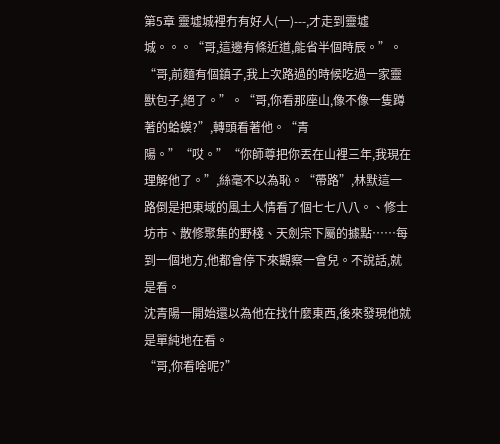第5章 靈墟城裡冇有好人(一)---,才走到靈墟城。。。“哥,這邊有條近道,能省半個時辰。”。“哥,前麵有個鎮子,我上次路過的時候吃過一家靈獸包子,絕了。”。“哥,你看那座山,像不像一隻蹲著的蛤蟆?”,轉頭看著他。“青陽。”“哎。”“你師尊把你丟在山裡三年,我現在理解他了。”,絲毫不以為恥。“帶路”,林默這一路倒是把東域的風土人情看了個七七八八。、修士坊市、散修聚集的野棧、天劍宗下屬的據點……每到一個地方,他都會停下來觀察一會兒。不說話,就是看。
沈青陽一開始還以為他在找什麼東西,後來發現他就是單純地在看。
“哥,你看啥呢?”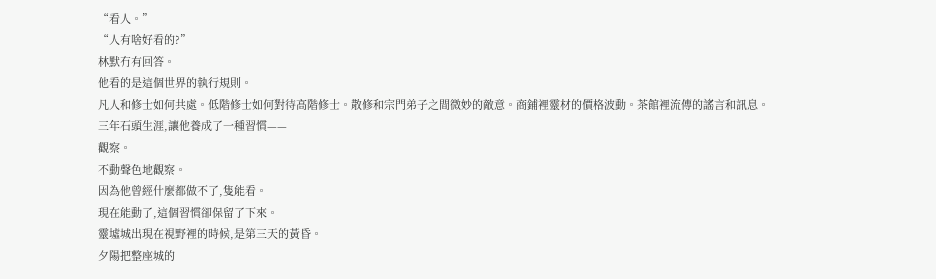“看人。”
“人有啥好看的?”
林默冇有回答。
他看的是這個世界的執行規則。
凡人和修士如何共處。低階修士如何對待高階修士。散修和宗門弟子之間微妙的敵意。商鋪裡靈材的價格波動。茶館裡流傳的謠言和訊息。
三年石頭生涯,讓他養成了一種習慣——
觀察。
不動聲色地觀察。
因為他曾經什麼都做不了,隻能看。
現在能動了,這個習慣卻保留了下來。
靈墟城出現在視野裡的時候,是第三天的黃昏。
夕陽把整座城的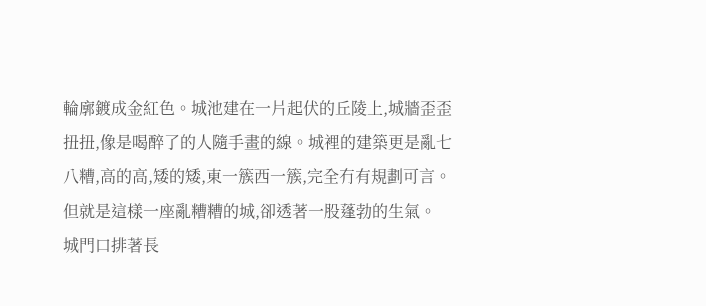輪廓鍍成金紅色。城池建在一片起伏的丘陵上,城牆歪歪扭扭,像是喝醉了的人隨手畫的線。城裡的建築更是亂七八糟,高的高,矮的矮,東一簇西一簇,完全冇有規劃可言。
但就是這樣一座亂糟糟的城,卻透著一股蓬勃的生氣。
城門口排著長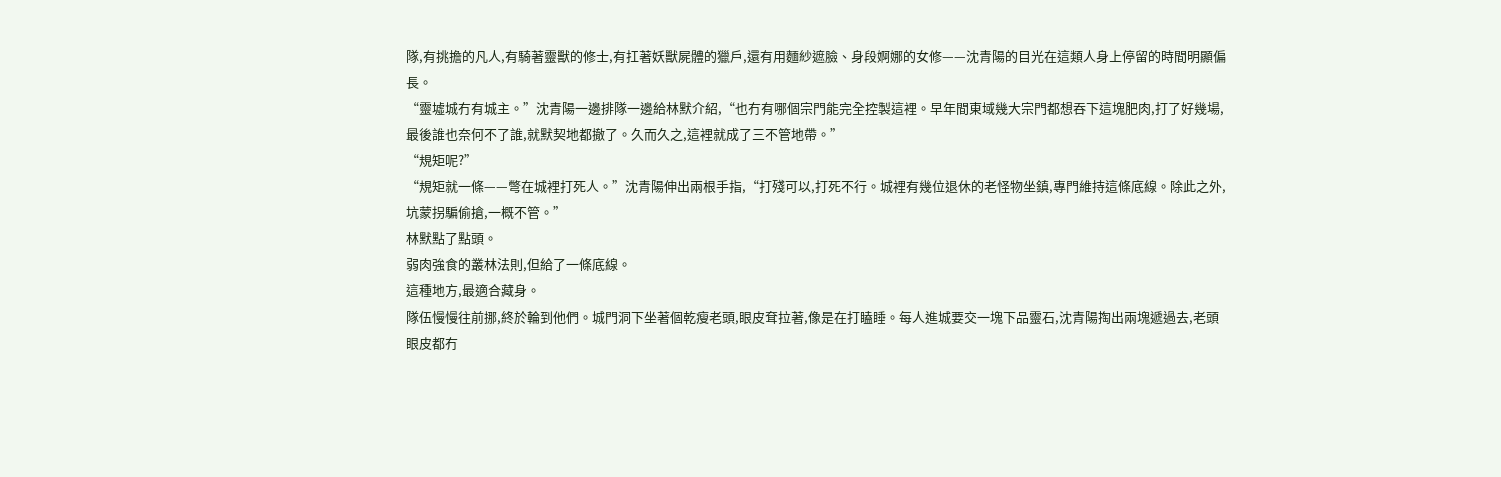隊,有挑擔的凡人,有騎著靈獸的修士,有扛著妖獸屍體的獵戶,還有用麵紗遮臉、身段婀娜的女修——沈青陽的目光在這類人身上停留的時間明顯偏長。
“靈墟城冇有城主。”沈青陽一邊排隊一邊給林默介紹,“也冇有哪個宗門能完全控製這裡。早年間東域幾大宗門都想吞下這塊肥肉,打了好幾場,最後誰也奈何不了誰,就默契地都撤了。久而久之,這裡就成了三不管地帶。”
“規矩呢?”
“規矩就一條——彆在城裡打死人。”沈青陽伸出兩根手指,“打殘可以,打死不行。城裡有幾位退休的老怪物坐鎮,專門維持這條底線。除此之外,坑蒙拐騙偷搶,一概不管。”
林默點了點頭。
弱肉強食的叢林法則,但給了一條底線。
這種地方,最適合藏身。
隊伍慢慢往前挪,終於輪到他們。城門洞下坐著個乾瘦老頭,眼皮耷拉著,像是在打瞌睡。每人進城要交一塊下品靈石,沈青陽掏出兩塊遞過去,老頭眼皮都冇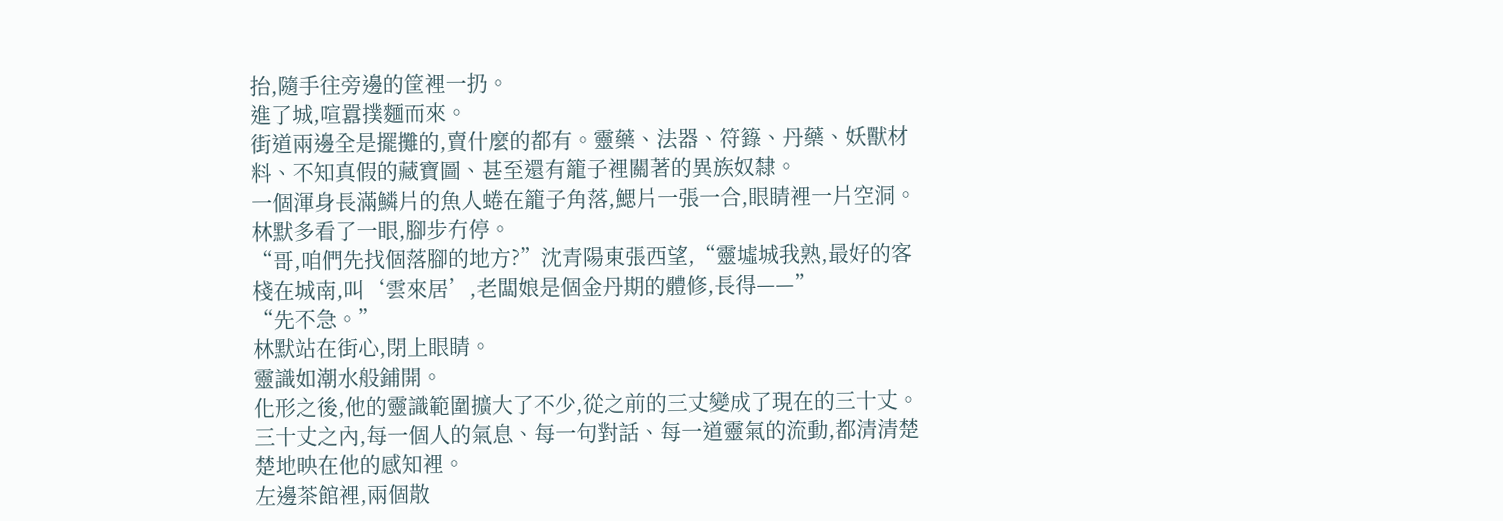抬,隨手往旁邊的筐裡一扔。
進了城,喧囂撲麵而來。
街道兩邊全是擺攤的,賣什麼的都有。靈藥、法器、符籙、丹藥、妖獸材料、不知真假的藏寶圖、甚至還有籠子裡關著的異族奴隸。
一個渾身長滿鱗片的魚人蜷在籠子角落,鰓片一張一合,眼睛裡一片空洞。
林默多看了一眼,腳步冇停。
“哥,咱們先找個落腳的地方?”沈青陽東張西望,“靈墟城我熟,最好的客棧在城南,叫‘雲來居’,老闆娘是個金丹期的體修,長得——”
“先不急。”
林默站在街心,閉上眼睛。
靈識如潮水般鋪開。
化形之後,他的靈識範圍擴大了不少,從之前的三丈變成了現在的三十丈。三十丈之內,每一個人的氣息、每一句對話、每一道靈氣的流動,都清清楚楚地映在他的感知裡。
左邊茶館裡,兩個散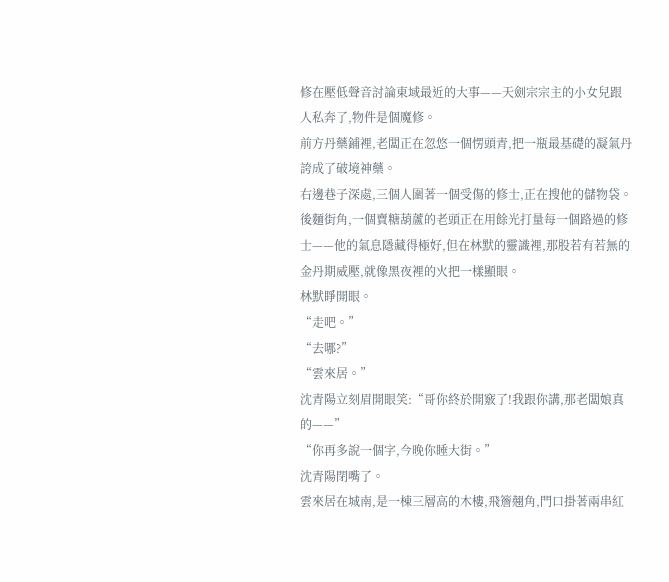修在壓低聲音討論東域最近的大事——天劍宗宗主的小女兒跟人私奔了,物件是個魔修。
前方丹藥鋪裡,老闆正在忽悠一個愣頭青,把一瓶最基礎的凝氣丹誇成了破境神藥。
右邊巷子深處,三個人圍著一個受傷的修士,正在搜他的儲物袋。
後麵街角,一個賣糖葫蘆的老頭正在用餘光打量每一個路過的修士——他的氣息隱藏得極好,但在林默的靈識裡,那股若有若無的金丹期威壓,就像黑夜裡的火把一樣顯眼。
林默睜開眼。
“走吧。”
“去哪?”
“雲來居。”
沈青陽立刻眉開眼笑:“哥你終於開竅了!我跟你講,那老闆娘真的——”
“你再多說一個字,今晚你睡大街。”
沈青陽閉嘴了。
雲來居在城南,是一棟三層高的木樓,飛簷翹角,門口掛著兩串紅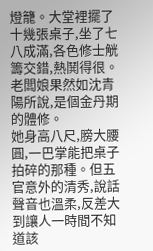燈籠。大堂裡擺了十幾張桌子,坐了七八成滿,各色修士觥籌交錯,熱鬨得很。
老闆娘果然如沈青陽所說,是個金丹期的體修。
她身高八尺,膀大腰圓,一巴掌能把桌子拍碎的那種。但五官意外的清秀,說話聲音也溫柔,反差大到讓人一時間不知道該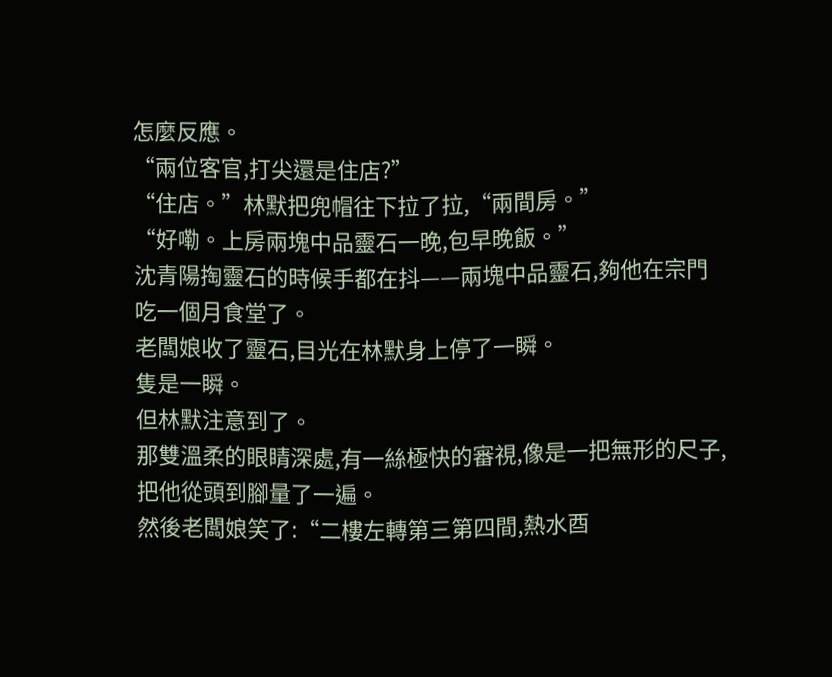怎麼反應。
“兩位客官,打尖還是住店?”
“住店。”林默把兜帽往下拉了拉,“兩間房。”
“好嘞。上房兩塊中品靈石一晚,包早晚飯。”
沈青陽掏靈石的時候手都在抖——兩塊中品靈石,夠他在宗門吃一個月食堂了。
老闆娘收了靈石,目光在林默身上停了一瞬。
隻是一瞬。
但林默注意到了。
那雙溫柔的眼睛深處,有一絲極快的審視,像是一把無形的尺子,把他從頭到腳量了一遍。
然後老闆娘笑了:“二樓左轉第三第四間,熱水酉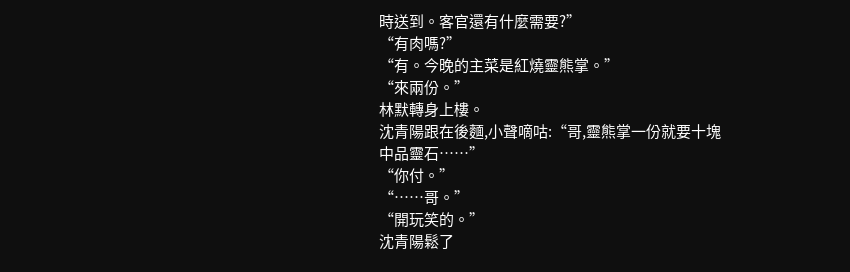時送到。客官還有什麼需要?”
“有肉嗎?”
“有。今晚的主菜是紅燒靈熊掌。”
“來兩份。”
林默轉身上樓。
沈青陽跟在後麵,小聲嘀咕:“哥,靈熊掌一份就要十塊中品靈石……”
“你付。”
“……哥。”
“開玩笑的。”
沈青陽鬆了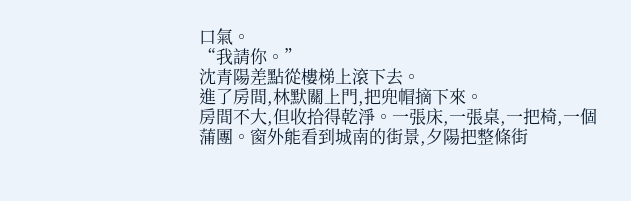口氣。
“我請你。”
沈青陽差點從樓梯上滾下去。
進了房間,林默關上門,把兜帽摘下來。
房間不大,但收拾得乾淨。一張床,一張桌,一把椅,一個蒲團。窗外能看到城南的街景,夕陽把整條街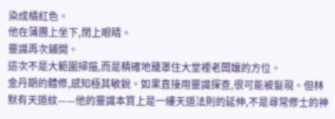染成橘紅色。
他在蒲團上坐下,閉上眼睛。
靈識再次鋪開。
這次不是大範圍掃描,而是精確地籠罩住大堂裡老闆孃的方位。
金丹期的體修,感知極其敏銳。如果直接用靈識探查,很可能被髮現。但林默有天道紋——他的靈識本質上是一縷天道法則的延伸,不是尋常修士的神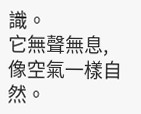識。
它無聲無息,像空氣一樣自然。